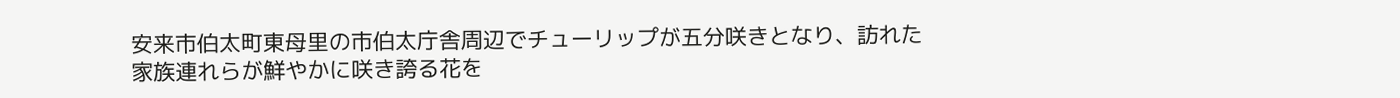安来市伯太町東母里の市伯太庁舎周辺でチューリップが五分咲きとなり、訪れた家族連れらが鮮やかに咲き誇る花を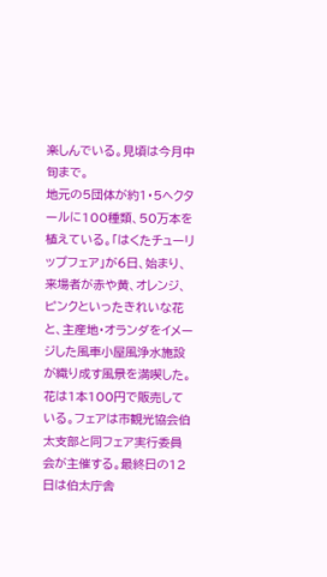楽しんでいる。見頃は今月中旬まで。
地元の5団体が約1・5ヘクタールに100種類、50万本を植えている。「はくたチューリップフェア」が6日、始まり、来場者が赤や黄、オレンジ、ピンクといったきれいな花と、主産地・オランダをイメージした風車小屋風浄水施設が織り成す風景を満喫した。
花は1本100円で販売している。フェアは市観光協会伯太支部と同フェア実行委員会が主催する。最終日の12日は伯太庁舎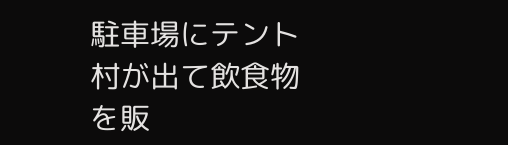駐車場にテント村が出て飲食物を販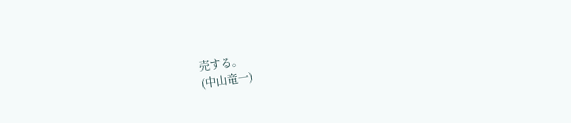売する。
(中山竜一)